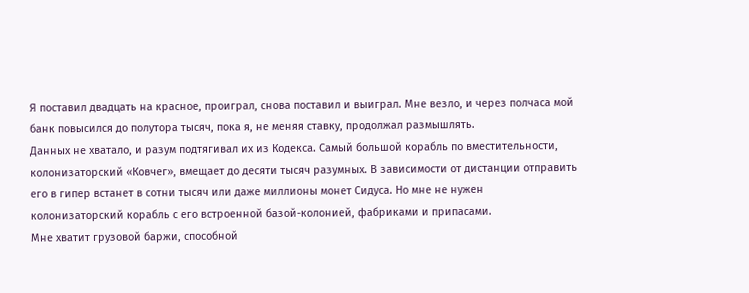Я поставил двадцать на красное, проиграл, снова поставил и выиграл. Мне везло, и через полчаса мой банк повысился до полутора тысяч, пока я, не меняя ставку, продолжал размышлять.
Данных не хватало, и разум подтягивал их из Кодекса. Самый большой корабль по вместительности, колонизаторский «Ковчег», вмещает до десяти тысяч разумных. В зависимости от дистанции отправить его в гипер встанет в сотни тысяч или даже миллионы монет Сидуса. Но мне не нужен колонизаторский корабль с его встроенной базой-колонией, фабриками и припасами.
Мне хватит грузовой баржи, способной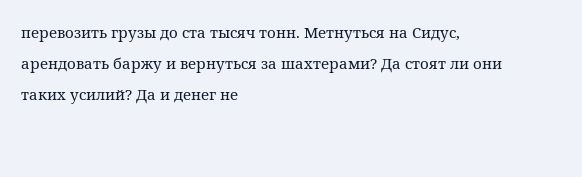перевозить грузы до ста тысяч тонн. Метнуться на Сидус, арендовать баржу и вернуться за шахтерами? Да стоят ли они таких усилий? Да и денег не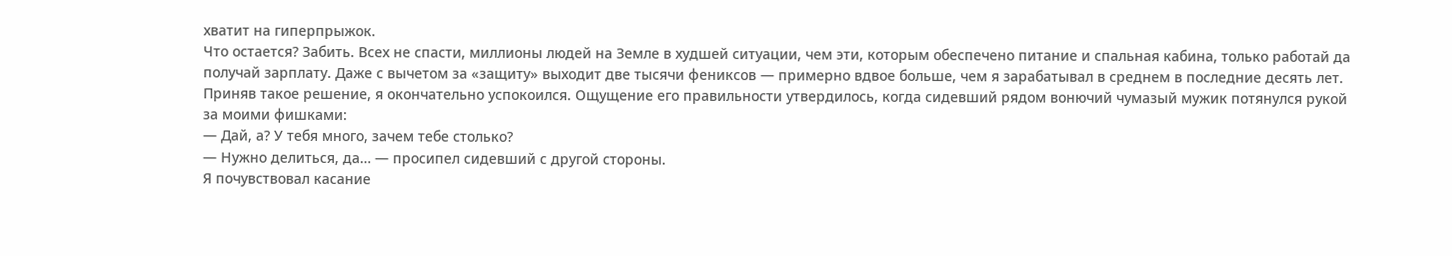хватит на гиперпрыжок.
Что остается? Забить. Всех не спасти, миллионы людей на Земле в худшей ситуации, чем эти, которым обеспечено питание и спальная кабина, только работай да получай зарплату. Даже с вычетом за «защиту» выходит две тысячи фениксов — примерно вдвое больше, чем я зарабатывал в среднем в последние десять лет.
Приняв такое решение, я окончательно успокоился. Ощущение его правильности утвердилось, когда сидевший рядом вонючий чумазый мужик потянулся рукой за моими фишками:
— Дай, а? У тебя много, зачем тебе столько?
— Нужно делиться, да… — просипел сидевший с другой стороны.
Я почувствовал касание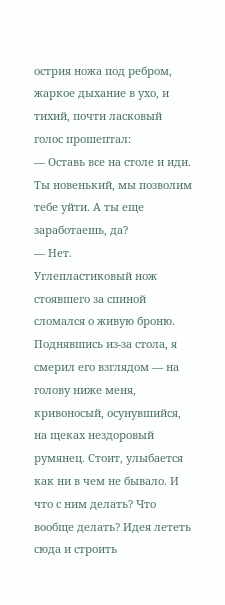острия ножа под ребром, жаркое дыхание в ухо, и тихий, почти ласковый голос прошептал:
— Оставь все на столе и иди. Ты новенький, мы позволим тебе уйти. А ты еще заработаешь, да?
— Нет.
Углепластиковый нож стоявшего за спиной сломался о живую броню. Поднявшись из-за стола, я смерил его взглядом — на голову ниже меня, кривоносый, осунувшийся, на щеках нездоровый румянец. Стоит, улыбается как ни в чем не бывало. И что с ним делать? Что вообще делать? Идея лететь сюда и строить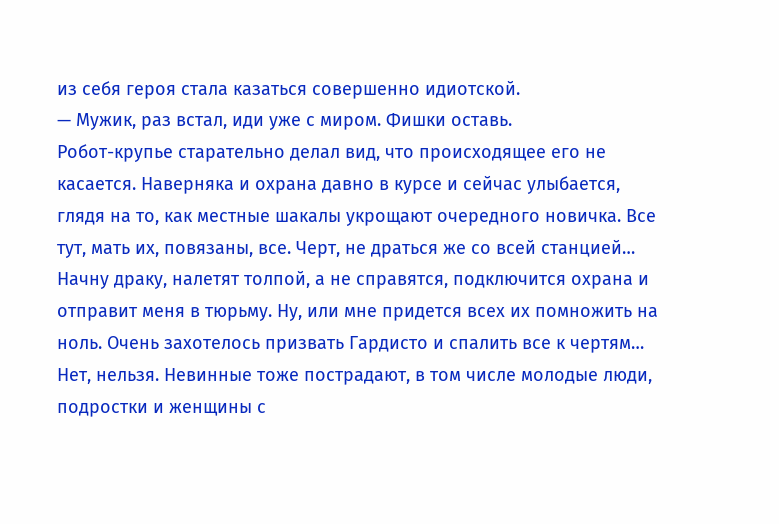из себя героя стала казаться совершенно идиотской.
— Мужик, раз встал, иди уже с миром. Фишки оставь.
Робот-крупье старательно делал вид, что происходящее его не касается. Наверняка и охрана давно в курсе и сейчас улыбается, глядя на то, как местные шакалы укрощают очередного новичка. Все тут, мать их, повязаны, все. Черт, не драться же со всей станцией…
Начну драку, налетят толпой, а не справятся, подключится охрана и отправит меня в тюрьму. Ну, или мне придется всех их помножить на ноль. Очень захотелось призвать Гардисто и спалить все к чертям…
Нет, нельзя. Невинные тоже пострадают, в том числе молодые люди, подростки и женщины с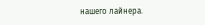нашего лайнера.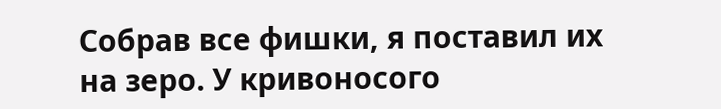Собрав все фишки, я поставил их на зеро. У кривоносого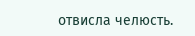отвисла челюсть.